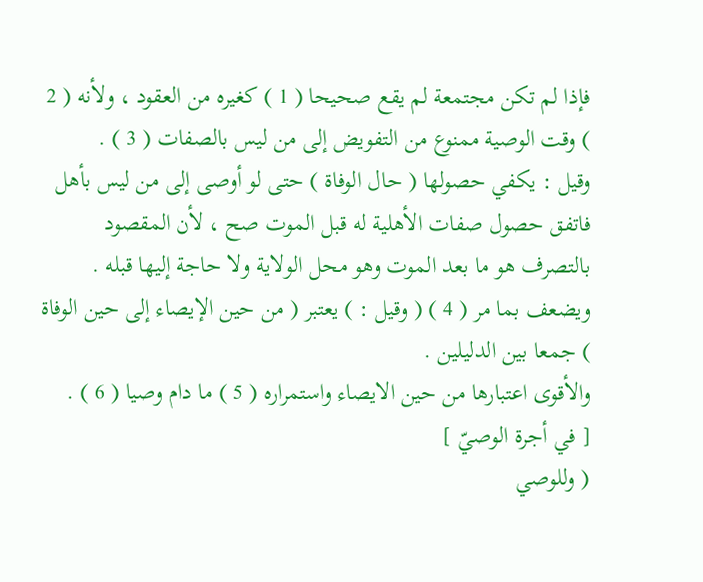فإذا لم تكن مجتمعة لم يقع صحيحا ( 1 ) كغيره من العقود ، ولأنه ( 2 ) وقت الوصية ممنوع من التفويض إلى من ليس بالصفات ( 3 ) .
وقيل : يكفي حصولها ( حال الوفاة ) حتى لو أوصى إلى من ليس بأهل فاتفق حصول صفات الأهلية له قبل الموت صح ، لأن المقصود بالتصرف هو ما بعد الموت وهو محل الولاية ولا حاجة إليها قبله .
ويضعف بما مر ( 4 ) ( وقيل : ) يعتبر ( من حين الإيصاء إلى حين الوفاة ) جمعا بين الدليلين .
والأقوى اعتبارها من حين الايصاء واستمراره ( 5 ) ما دام وصيا ( 6 ) .
[ في أجرة الوصيّ ]
( وللوصي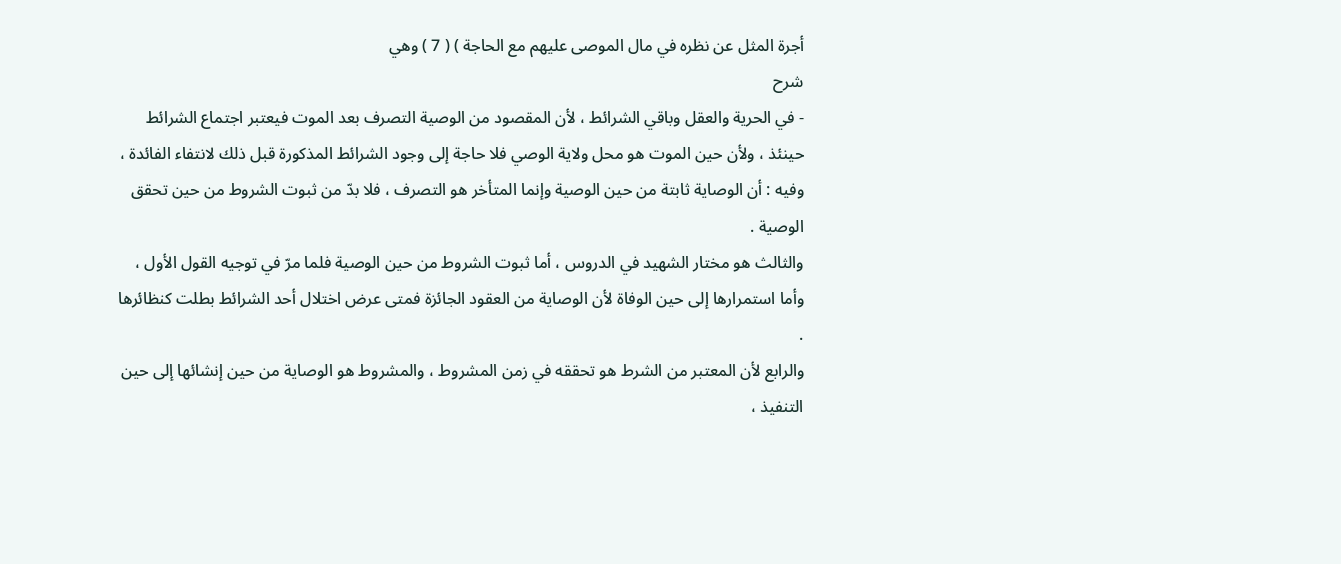أجرة المثل عن نظره في مال الموصى عليهم مع الحاجة ) ( 7 ) وهي
شرح
- في الحرية والعقل وباقي الشرائط ، لأن المقصود من الوصية التصرف بعد الموت فيعتبر اجتماع الشرائط حينئذ ، ولأن حين الموت هو محل ولاية الوصي فلا حاجة إلى وجود الشرائط المذكورة قبل ذلك لانتفاء الفائدة ، وفيه : أن الوصاية ثابتة من حين الوصية وإنما المتأخر هو التصرف ، فلا بدّ من ثبوت الشروط من حين تحقق الوصية .
والثالث هو مختار الشهيد في الدروس ، أما ثبوت الشروط من حين الوصية فلما مرّ في توجيه القول الأول ، وأما استمرارها إلى حين الوفاة لأن الوصاية من العقود الجائزة فمتى عرض اختلال أحد الشرائط بطلت كنظائرها .
والرابع لأن المعتبر من الشرط هو تحققه في زمن المشروط ، والمشروط هو الوصاية من حين إنشائها إلى حين التنفيذ ،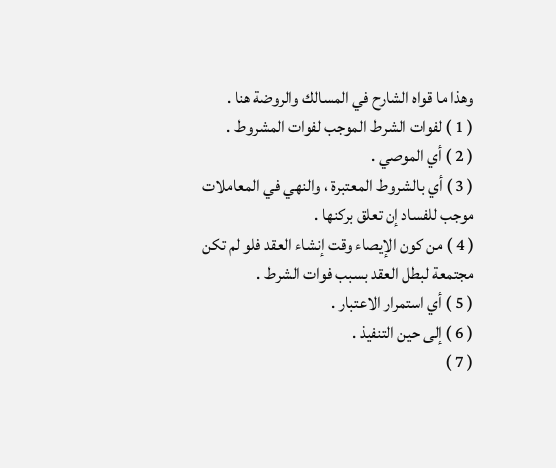وهذا ما قواه الشارح في المسالك والروضة هنا .
( 1 ) لفوات الشرط الموجب لفوات المشروط .
( 2 ) أي الموصي .
( 3 ) أي بالشروط المعتبرة ، والنهي في المعاملات موجب للفساد إن تعلق بركنها .
( 4 ) من كون الإيصاء وقت إنشاء العقد فلو لم تكن مجتمعة لبطل العقد بسبب فوات الشرط .
( 5 ) أي استمرار الاعتبار .
( 6 ) إلى حين التنفيذ .
( 7 )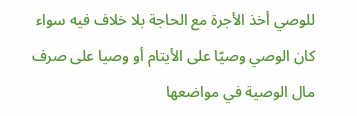للوصي أخذ الأجرة مع الحاجة بلا خلاف فيه سواء كان الوصي وصيّا على الأيتام أو وصيا على صرف مال الوصية في مواضعها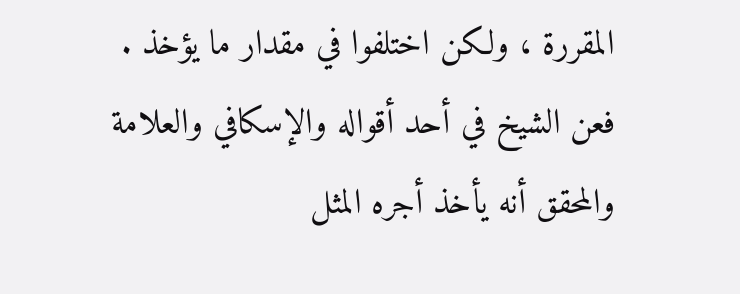المقررة ، ولكن اختلفوا في مقدار ما يؤخذ .
فعن الشيخ في أحد أقواله والإسكافي والعلامة والمحقق أنه يأخذ أجره المثل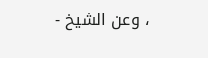، وعن الشيخ -